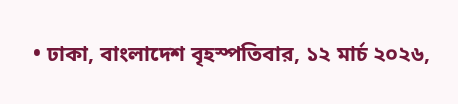• ঢাকা, বাংলাদেশ বৃহস্পতিবার, ১২ মার্চ ২০২৬,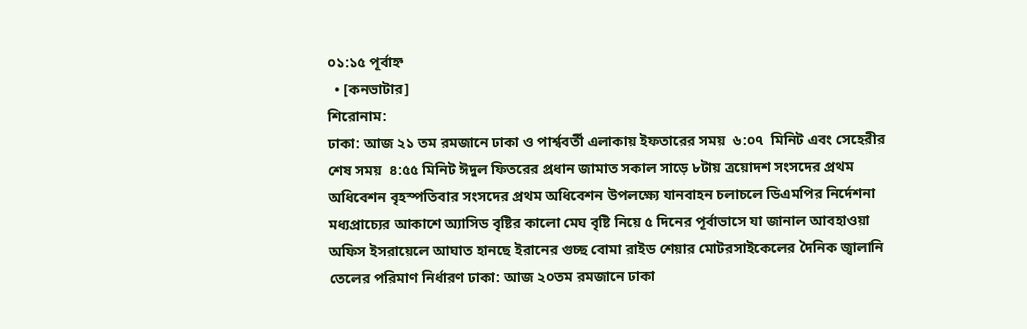০১:১৫ পূর্বাহ্ন
  • [কনভাটার]
শিরোনাম:
ঢাকা: আজ ২১ তম রমজানে ঢাকা ও পার্শ্ববর্তী এলাকায় ইফতারের সময়  ৬:০৭  মিনিট এবং সেহেরীর শেষ সময়  ৪:৫৫ মিনিট ঈদুল ফিতরের প্রধান জামাত সকাল সাড়ে ৮টায় ত্রয়োদশ সংসদের প্রথম অধিবেশন বৃহস্পতিবার সংসদের প্রথম অধিবেশন উপলক্ষ্যে যানবাহন চলাচলে ডিএমপির নির্দেশনা মধ্যপ্রাচ্যের আকাশে অ্যাসিড বৃষ্টির কালো মেঘ বৃষ্টি নিয়ে ৫ দিনের পূর্বাভাসে যা জানাল আবহাওয়া অফিস ইসরায়েলে আঘাত হানছে ইরানের গুচ্ছ বোমা রাইড শেয়ার মোটরসাইকেলের দৈনিক জ্বালানি তেলের পরিমাণ নির্ধারণ ঢাকা: আজ ২০তম রমজানে ঢাকা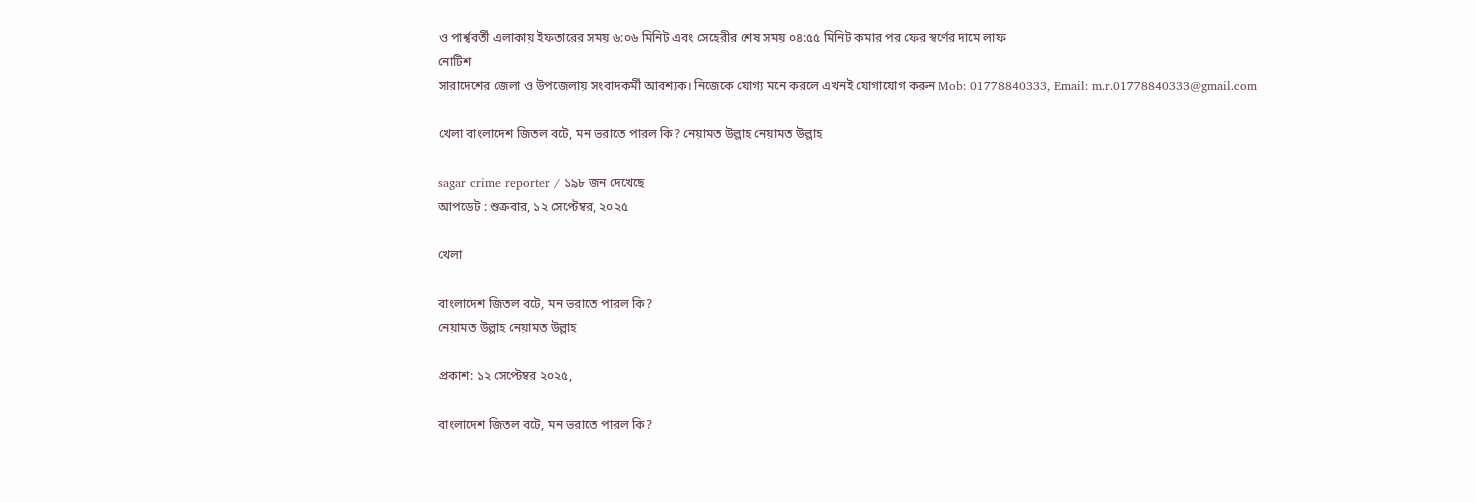ও পার্শ্ববর্তী এলাকায় ইফতারের সময় ৬:০৬ মিনিট এবং সেহেরীর শেষ সময় ০৪:৫৫ মিনিট কমার পর ফের স্বর্ণের দামে লাফ
নোটিশ
সারাদেশের জেলা ও উপজেলায় সংবাদকর্মী আবশ্যক। নিজেকে যোগ্য মনে করলে এখনই যোগাযোগ করুন Mob: 01778840333, Email: m.r.01778840333@gmail.com

খেলা বাংলাদেশ জিতল বটে, মন ভরাতে পারল কি? নেয়ামত উল্লাহ নেয়ামত উল্লাহ

sagar crime reporter / ১৯৮ জন দেখেছে
আপডেট : শুক্রবার, ১২ সেপ্টেম্বর, ২০২৫

খেলা

বাংলাদেশ জিতল বটে, মন ভরাতে পারল কি?
নেয়ামত উল্লাহ নেয়ামত উল্লাহ

প্রকাশ: ১২ সেপ্টেম্বর ২০২৫,

বাংলাদেশ জিতল বটে, মন ভরাতে পারল কি?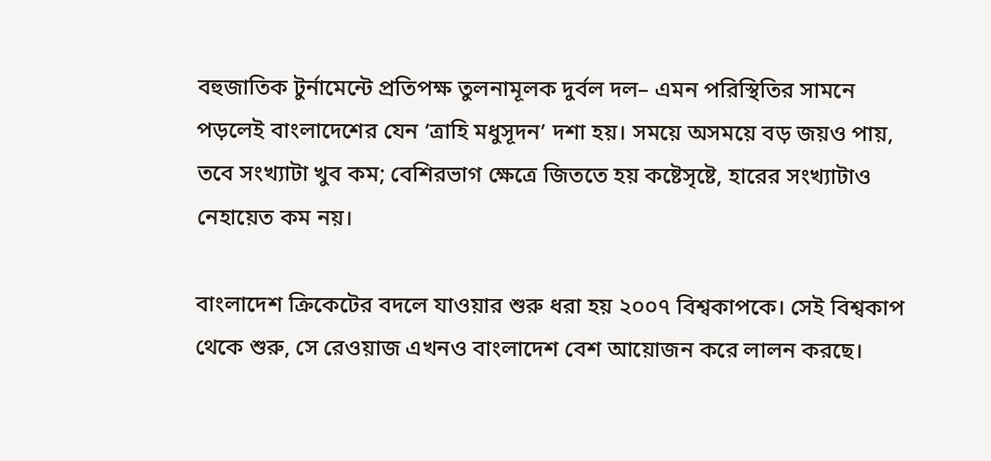বহুজাতিক টুর্নামেন্টে প্রতিপক্ষ তুলনামূলক দুর্বল দল– এমন পরিস্থিতির সামনে পড়লেই বাংলাদেশের যেন ‘ত্রাহি মধুসূদন’ দশা হয়। সময়ে অসময়ে বড় জয়ও পায়, তবে সংখ্যাটা খুব কম; বেশিরভাগ ক্ষেত্রে জিততে হয় কষ্টেসৃষ্টে, হারের সংখ্যাটাও নেহায়েত কম নয়।

বাংলাদেশ ক্রিকেটের বদলে যাওয়ার শুরু ধরা হয় ২০০৭ বিশ্বকাপকে। সেই বিশ্বকাপ থেকে শুরু, সে রেওয়াজ এখনও বাংলাদেশ বেশ আয়োজন করে লালন করছে।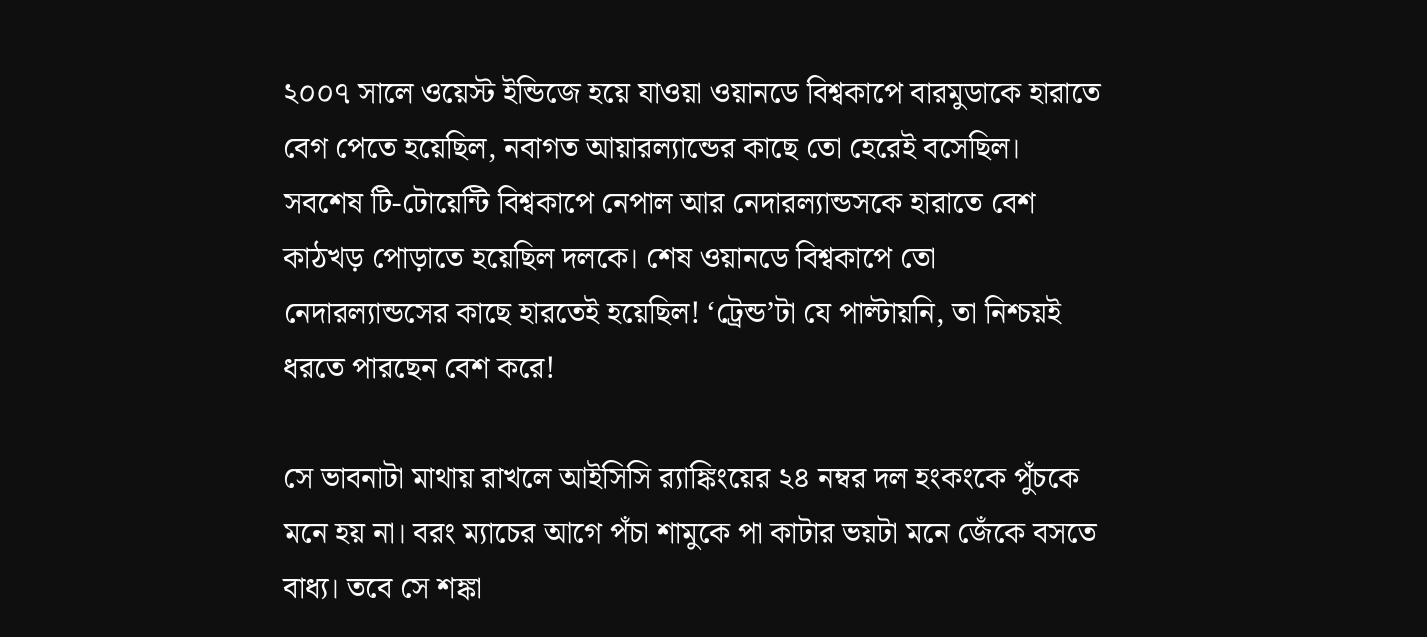২০০৭ সালে ওয়েস্ট ইন্ডিজে হয়ে যাওয়া ওয়ানডে বিশ্বকাপে বারমুডাকে হারাতে বেগ পেতে হয়েছিল, নবাগত আয়ারল্যান্ডের কাছে তো হেরেই বসেছিল। সবশেষ টি-টোয়েন্টি বিশ্বকাপে নেপাল আর নেদারল্যান্ডসকে হারাতে বেশ কাঠখড় পোড়াতে হয়েছিল দলকে। শেষ ওয়ানডে বিশ্বকাপে তো নেদারল্যান্ডসের কাছে হারতেই হয়েছিল! ‘ট্রেন্ড’টা যে পাল্টায়নি, তা নিশ্চয়ই ধরতে পারছেন বেশ করে!

সে ভাবনাটা মাথায় রাখলে আইসিসি র‍্যাঙ্কিংয়ের ২৪ নম্বর দল হংকংকে পুঁচকে মনে হয় না। বরং ম্যাচের আগে পঁচা শামুকে পা কাটার ভয়টা মনে জেঁকে বসতে বাধ্য। তবে সে শঙ্কা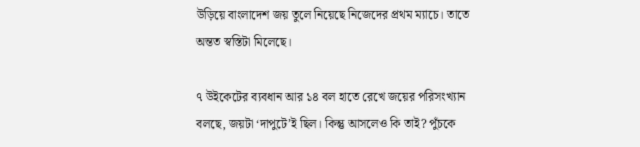উড়িয়ে বাংলাদেশ জয় তুলে নিয়েছে নিজেদের প্রথম ম্যাচে। তাতে অন্তত স্বস্তিটা মিলেছে।

৭ উইকেটের ব্যবধান আর ১৪ বল হাতে রেখে জয়ের পরিসংখ্যান বলছে, জয়টা ‘দাপুটে’ই ছিল। কিন্তু আসলেও কি তাই? পুঁচকে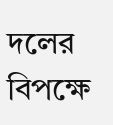দলের বিপক্ষে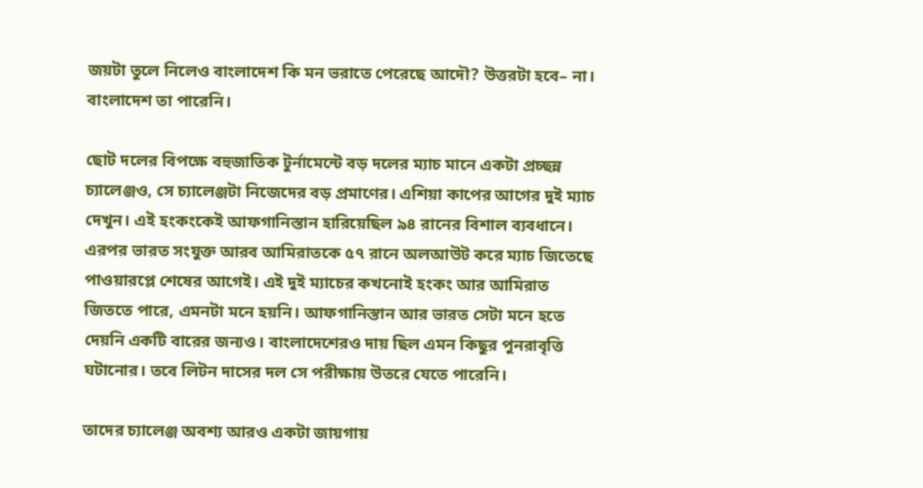জয়টা তুলে নিলেও বাংলাদেশ কি মন ভরাতে পেরেছে আদৌ? উত্তরটা হবে– না। বাংলাদেশ তা পারেনি।

ছোট দলের বিপক্ষে বহুজাতিক টুর্নামেন্টে বড় দলের ম্যাচ মানে একটা প্রচ্ছন্ন চ্যালেঞ্জও, সে চ্যালেঞ্জটা নিজেদের বড় প্রমাণের। এশিয়া কাপের আগের দুই ম্যাচ দেখুন। এই হংকংকেই আফগানিস্তান হারিয়েছিল ৯৪ রানের বিশাল ব্যবধানে। এরপর ভারত সংযুক্ত আরব আমিরাতকে ৫৭ রানে অলআউট করে ম্যাচ জিতেছে পাওয়ারপ্লে শেষের আগেই। এই দুই ম্যাচের কখনোই হংকং আর আমিরাত জিততে পারে, এমনটা মনে হয়নি। আফগানিস্তান আর ভারত সেটা মনে হতে দেয়নি একটি বারের জন্যও। বাংলাদেশেরও দায় ছিল এমন কিছুর পুনরাবৃত্তি ঘটানোর। তবে লিটন দাসের দল সে পরীক্ষায় উতরে যেতে পারেনি।

তাদের চ্যালেঞ্জ অবশ্য আরও একটা জায়গায়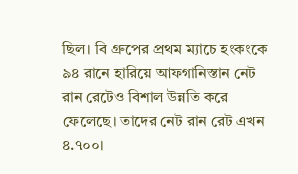ছিল। বি গ্রুপের প্রথম ম্যাচে হংকংকে ৯৪ রানে হারিয়ে আফগানিস্তান নেট রান রেটেও বিশাল উন্নতি করে ফেলেছে। তাদের নেট রান রেট এখন ৪.৭০০।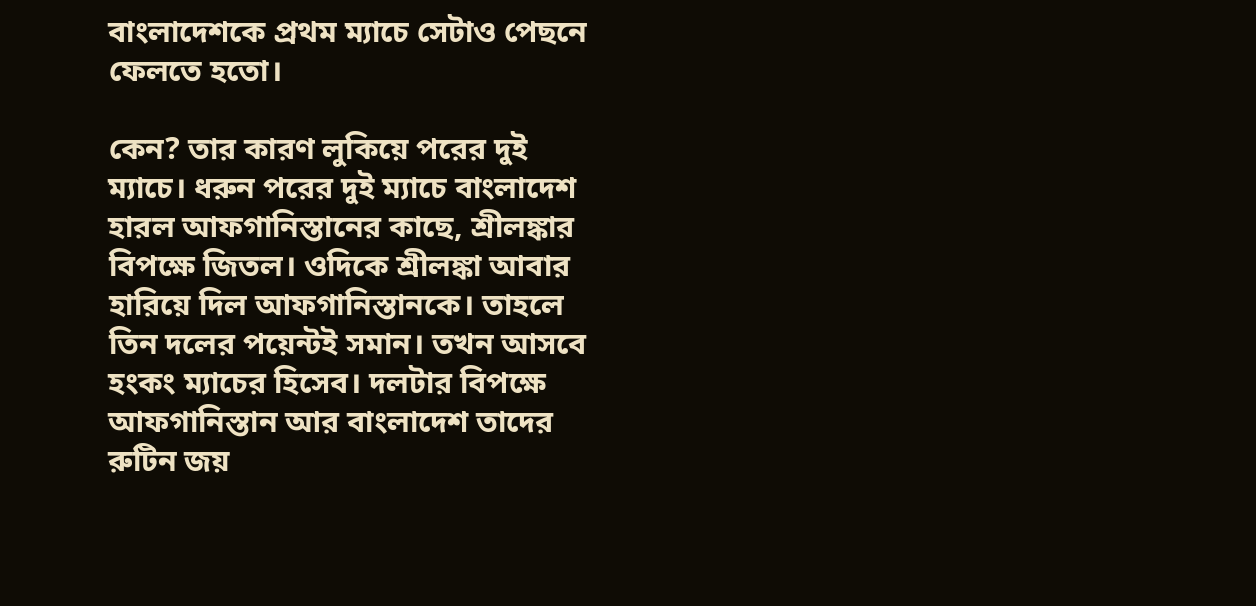বাংলাদেশকে প্রথম ম্যাচে সেটাও পেছনে ফেলতে হতো।

কেন? তার কারণ লুকিয়ে পরের দুই ম্যাচে। ধরুন পরের দুই ম্যাচে বাংলাদেশ হারল আফগানিস্তানের কাছে, শ্রীলঙ্কার বিপক্ষে জিতল। ওদিকে শ্রীলঙ্কা আবার হারিয়ে দিল আফগানিস্তানকে। তাহলে তিন দলের পয়েন্টই সমান। তখন আসবে হংকং ম্যাচের হিসেব। দলটার বিপক্ষে আফগানিস্তান আর বাংলাদেশ তাদের রুটিন জয়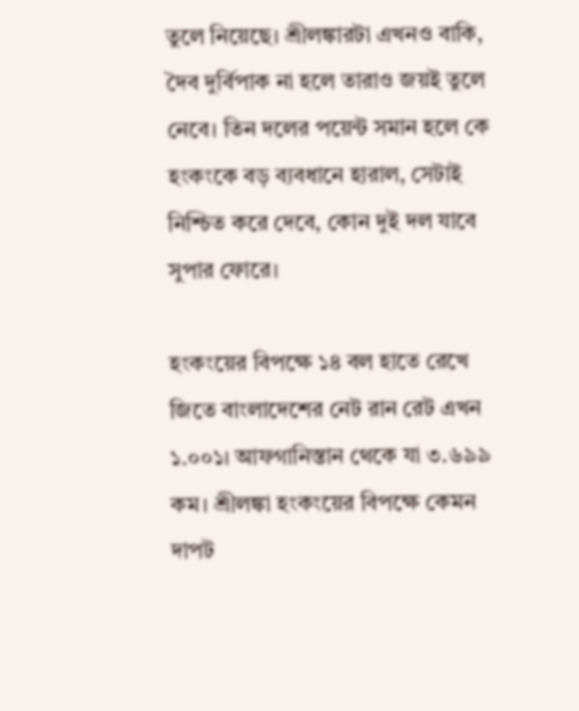তুলে নিয়েছে। শ্রীলঙ্কারটা এখনও বাকি, দৈব দুর্বিপাক না হলে তারাও জয়ই তুলে নেবে। তিন দলের পয়েন্ট সমান হলে কে হংকংকে বড় ব্যবধানে হারাল, সেটাই নিশ্চিত করে দেবে, কোন দুই দল যাবে সুপার ফোরে।

হংকংয়ের বিপক্ষে ১৪ বল হাতে রেখে জিতে বাংলাদেশের নেট রান রেট এখন ১.০০১। আফগানিস্তান থেকে যা ৩.৬৯৯ কম। শ্রীলঙ্কা হংকংয়ের বিপক্ষে কেমন দাপট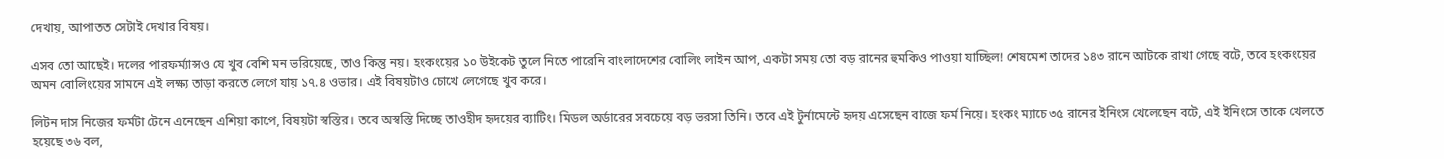দেখায়, আপাতত সেটাই দেখার বিষয়।

এসব তো আছেই। দলের পারফর্ম্যান্সও যে খুব বেশি মন ভরিয়েছে, তাও কিন্তু নয়। হংকংয়ের ১০ উইকেট তুলে নিতে পারেনি বাংলাদেশের বোলিং লাইন আপ, একটা সময় তো বড় রানের হুমকিও পাওয়া যাচ্ছিল! শেষমেশ তাদের ১৪৩ রানে আটকে রাখা গেছে বটে, তবে হংকংয়ের অমন বোলিংয়ের সামনে এই লক্ষ্য তাড়া করতে লেগে যায় ১৭.৪ ওভার। এই বিষয়টাও চোখে লেগেছে খুব করে।

লিটন দাস নিজের ফর্মটা টেনে এনেছেন এশিয়া কাপে, বিষয়টা স্বস্তির। তবে অস্বস্তি দিচ্ছে তাওহীদ হৃদয়ের ব্যাটিং। মিডল অর্ডারের সবচেয়ে বড় ভরসা তিনি। তবে এই টুর্নামেন্টে হৃদয় এসেছেন বাজে ফর্ম নিয়ে। হংকং ম্যাচে ৩৫ রানের ইনিংস খেলেছেন বটে, এই ইনিংসে তাকে খেলতে হয়েছে ৩৬ বল,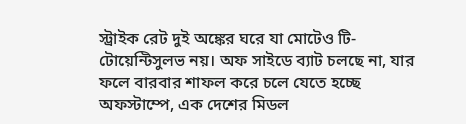স্ট্রাইক রেট দুই অঙ্কের ঘরে যা মোটেও টি-টোয়েন্টিসুলভ নয়। অফ সাইডে ব্যাট চলছে না, যার ফলে বারবার শাফল করে চলে যেতে হচ্ছে অফস্টাম্পে, এক দেশের মিডল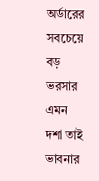অর্ডারের সবচেয়ে বড় ভরসার এমন দশা তাই ভাবনার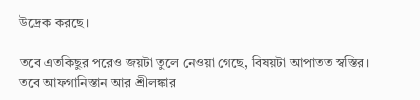উদ্রেক করছে।

তবে এতকিছুর পরেও জয়টা তুলে নেওয়া গেছে, বিষয়টা আপাতত স্বস্তির। তবে আফগানিস্তান আর শ্রীলঙ্কার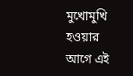মুখোমুখি হওয়ার আগে এই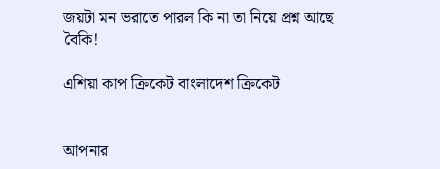জয়টা মন ভরাতে পারল কি না তা নিয়ে প্রশ্ন আছে বৈকি!

এশিয়া কাপ ক্রিকেট বাংলাদেশ ক্রিকেট


আপনার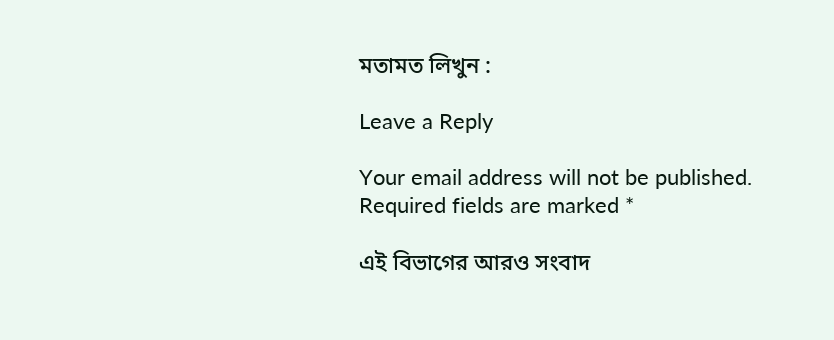মতামত লিখুন :

Leave a Reply

Your email address will not be published. Required fields are marked *

এই বিভাগের আরও সংবাদ